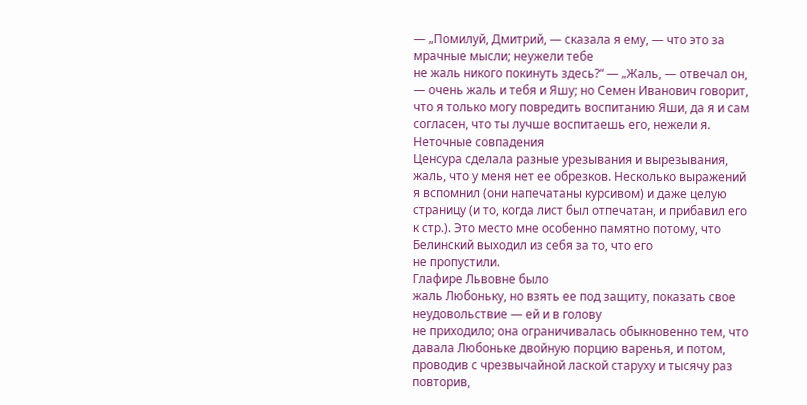— „Помилуй, Дмитрий, — сказала я ему, — что это за мрачные мысли; неужели тебе
не жаль никого покинуть здесь?“ — „Жаль, — отвечал он, — очень жаль и тебя и Яшу; но Семен Иванович говорит, что я только могу повредить воспитанию Яши, да я и сам согласен, что ты лучше воспитаешь его, нежели я.
Неточные совпадения
Ценсура сделала разные урезывания и вырезывания,
жаль, что у меня нет ее обрезков. Несколько выражений я вспомнил (они напечатаны курсивом) и даже целую страницу (и то, когда лист был отпечатан, и прибавил его к стр.). Это место мне особенно памятно потому, что Белинский выходил из себя за то, что его
не пропустили.
Глафире Львовне было
жаль Любоньку, но взять ее под защиту, показать свое неудовольствие — ей и в голову
не приходило; она ограничивалась обыкновенно тем, что давала Любоньке двойную порцию варенья, и потом, проводив с чрезвычайной лаской старуху и тысячу раз повторив,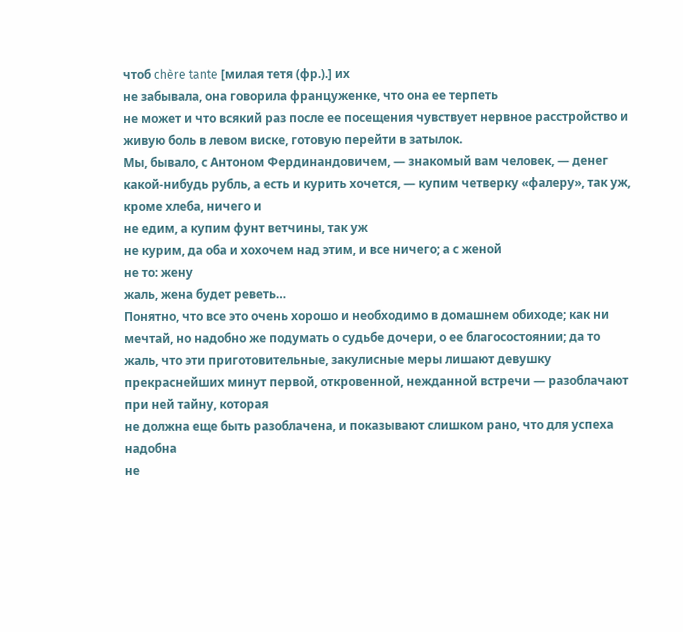чтоб chère tante [милая тетя (фр.).] их
не забывала, она говорила француженке, что она ее терпеть
не может и что всякий раз после ее посещения чувствует нервное расстройство и живую боль в левом виске, готовую перейти в затылок.
Мы, бывало, с Антоном Фердинандовичем, — знакомый вам человек, — денег какой-нибудь рубль, а есть и курить хочется, — купим четверку «фалеру», так уж, кроме хлеба, ничего и
не едим, а купим фунт ветчины, так уж
не курим, да оба и хохочем над этим, и все ничего; а с женой
не то: жену
жаль, жена будет реветь…
Понятно, что все это очень хорошо и необходимо в домашнем обиходе; как ни мечтай, но надобно же подумать о судьбе дочери, о ее благосостоянии; да то
жаль, что эти приготовительные, закулисные меры лишают девушку прекраснейших минут первой, откровенной, нежданной встречи — разоблачают при ней тайну, которая
не должна еще быть разоблачена, и показывают слишком рано, что для успеха надобна
не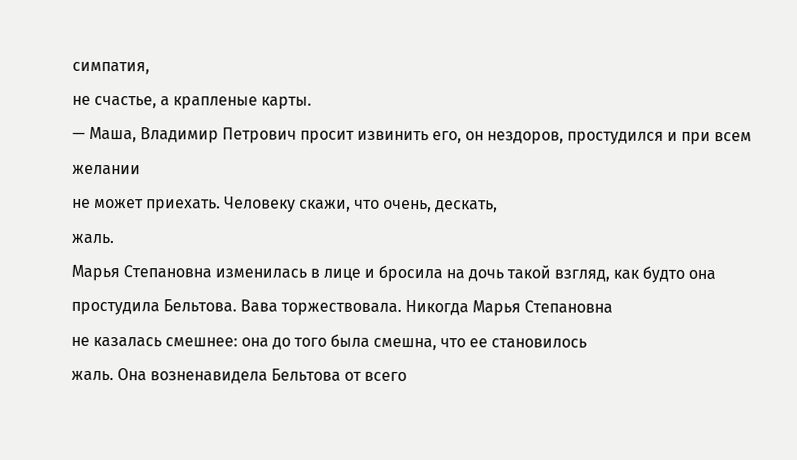симпатия,
не счастье, а крапленые карты.
— Маша, Владимир Петрович просит извинить его, он нездоров, простудился и при всем желании
не может приехать. Человеку скажи, что очень, дескать,
жаль.
Марья Степановна изменилась в лице и бросила на дочь такой взгляд, как будто она простудила Бельтова. Вава торжествовала. Никогда Марья Степановна
не казалась смешнее: она до того была смешна, что ее становилось
жаль. Она возненавидела Бельтова от всего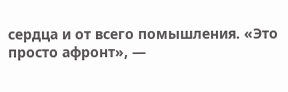сердца и от всего помышления. «Это просто афронт», —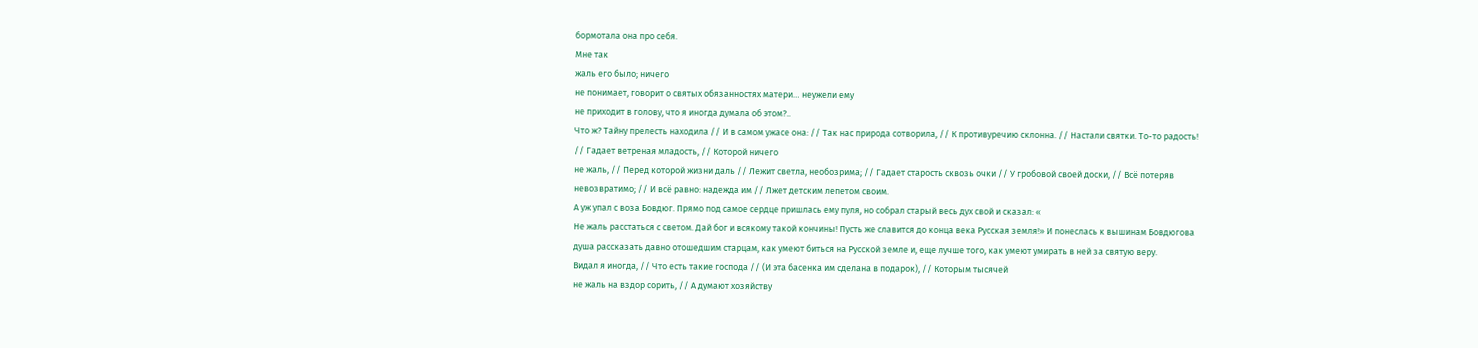бормотала она про себя.
Мне так
жаль его было; ничего
не понимает, говорит о святых обязанностях матери… неужели ему
не приходит в голову, что я иногда думала об этом?..
Что ж? Тайну прелесть находила // И в самом ужасе она: // Так нас природа сотворила, // К противуречию склонна. // Настали святки. То-то радость! // Гадает ветреная младость, // Которой ничего
не жаль, // Перед которой жизни даль // Лежит светла, необозрима; // Гадает старость сквозь очки // У гробовой своей доски, // Всё потеряв невозвратимо; // И всё равно: надежда им // Лжет детским лепетом своим.
А уж упал с воза Бовдюг. Прямо под самое сердце пришлась ему пуля, но собрал старый весь дух свой и сказал: «
Не жаль расстаться с светом. Дай бог и всякому такой кончины! Пусть же славится до конца века Русская земля!» И понеслась к вышинам Бовдюгова душа рассказать давно отошедшим старцам, как умеют биться на Русской земле и, еще лучше того, как умеют умирать в ней за святую веру.
Видал я иногда, // Что есть такие господа // (И эта басенка им сделана в подарок), // Которым тысячей
не жаль на вздор сорить, // А думают хозяйству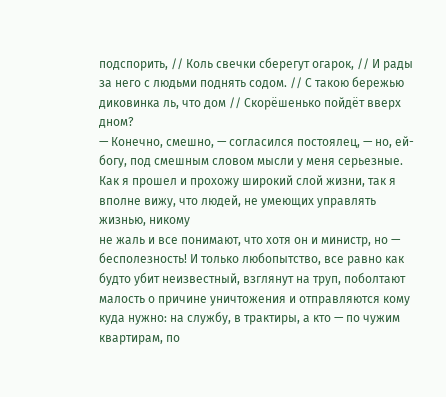подспорить, // Коль свечки сберегут огарок, // И рады за него с людьми поднять содом. // С такою бережью диковинка ль, что дом // Скорёшенько пойдёт вверх дном?
— Конечно, смешно, — согласился постоялец, — но, ей-богу, под смешным словом мысли у меня серьезные. Как я прошел и прохожу широкий слой жизни, так я вполне вижу, что людей, не умеющих управлять жизнью, никому
не жаль и все понимают, что хотя он и министр, но — бесполезность! И только любопытство, все равно как будто убит неизвестный, взглянут на труп, поболтают малость о причине уничтожения и отправляются кому куда нужно: на службу, в трактиры, а кто — по чужим квартирам, по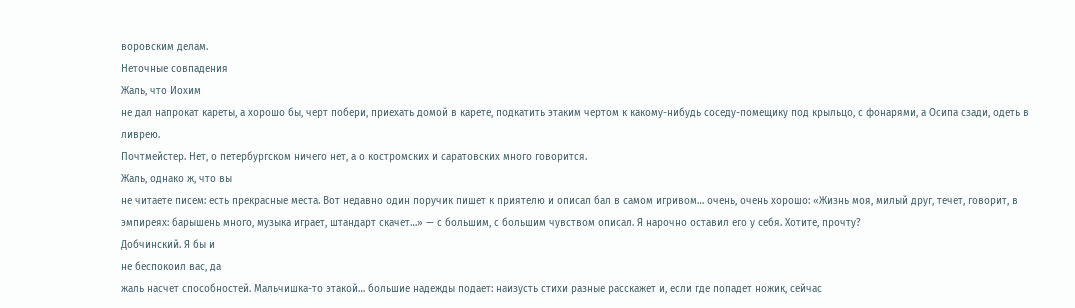воровским делам.
Неточные совпадения
Жаль, что Иохим
не дал напрокат кареты, а хорошо бы, черт побери, приехать домой в карете, подкатить этаким чертом к какому-нибудь соседу-помещику под крыльцо, с фонарями, а Осипа сзади, одеть в ливрею.
Почтмейстер. Нет, о петербургском ничего нет, а о костромских и саратовских много говорится.
Жаль, однако ж, что вы
не читаете писем: есть прекрасные места. Вот недавно один поручик пишет к приятелю и описал бал в самом игривом… очень, очень хорошо: «Жизнь моя, милый друг, течет, говорит, в эмпиреях: барышень много, музыка играет, штандарт скачет…» — с большим, с большим чувством описал. Я нарочно оставил его у себя. Хотите, прочту?
Добчинский. Я бы и
не беспокоил вас, да
жаль насчет способностей. Мальчишка-то этакой… большие надежды подает: наизусть стихи разные расскажет и, если где попадет ножик, сейчас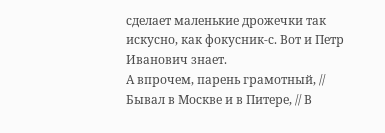сделает маленькие дрожечки так искусно, как фокусник-с. Вот и Петр Иванович знает.
А впрочем, парень грамотный, // Бывал в Москве и в Питере, // В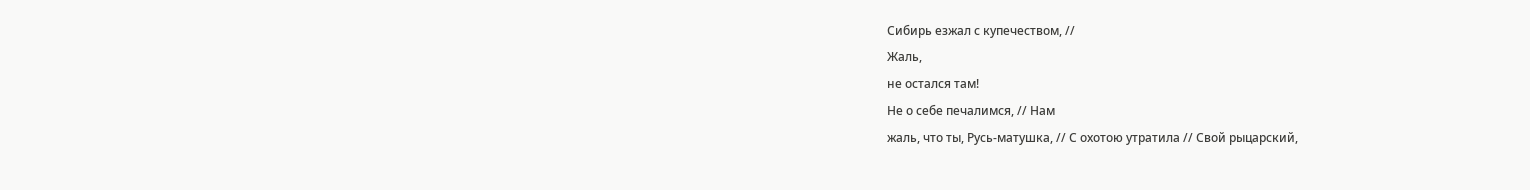Сибирь езжал с купечеством, //
Жаль,
не остался там!
Не о себе печалимся, // Нам
жаль, что ты, Русь-матушка, // С охотою утратила // Свой рыцарский,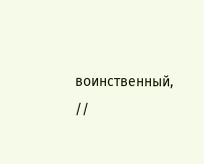воинственный, //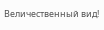Величественный вид!